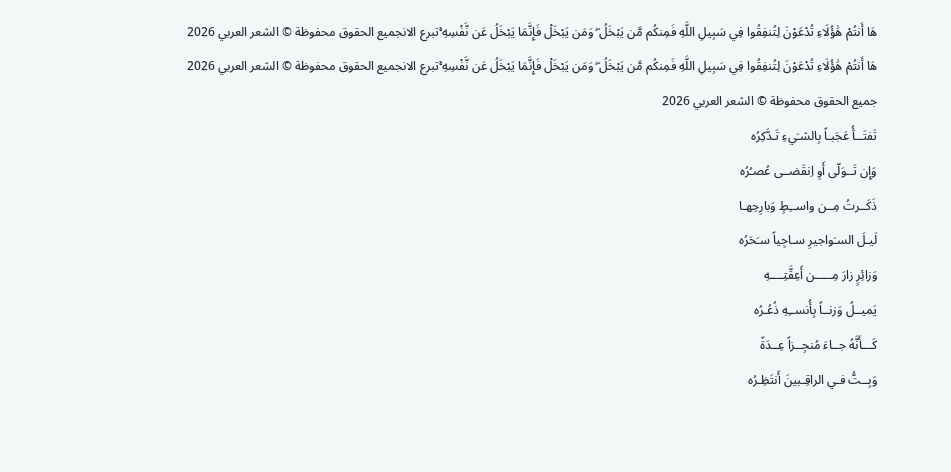هَا أَنتُمْ هَٰؤُلَاءِ تُدْعَوْنَ لِتُنفِقُوا فِي سَبِيلِ اللَّهِ فَمِنكُم مَّن يَبْخَلُ ۖ وَمَن يَبْخَلْ فَإِنَّمَا يَبْخَلُ عَن نَّفْسِهِ ۚتبرع الانجميع الحقوق محفوظة © الشعر العربي 2026
هَا أَنتُمْ هَٰؤُلَاءِ تُدْعَوْنَ لِتُنفِقُوا فِي سَبِيلِ اللَّهِ فَمِنكُم مَّن يَبْخَلُ ۖ وَمَن يَبْخَلْ فَإِنَّمَا يَبْخَلُ عَن نَّفْسِهِ ۚتبرع الانجميع الحقوق محفوظة © الشعر العربي 2026
جميع الحقوق محفوظة © الشعر العربي 2026
تَفتَــأُ عَجَبـاً بِالشـَيءِ تَـدَّكِرُه
وَإِن تَــوَلّى أَوِ اِنقَضــى عُصـُرُه
ذَكَــرتُ مِــن واســِطٍ وَبارِحِهـا
لَيـلَ السـَواجيرِ سـاجِياً سـَحَرُه
وَزائِرٍ زارَ مِـــــن أَعِقَّتِــــهِ
يَميــلُ وَزنــاً بِأُنســِهِ ذُعُـرُه
كَـــأَنَّهُ جــاءَ مُنجِــزاً عِــدَةً
وَبِــتُّ فـي الراقِـبينَ أَنتَظِـرُه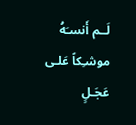لَــم أَنسـَهُ موشـِكاً عَلـى عَجَـلٍ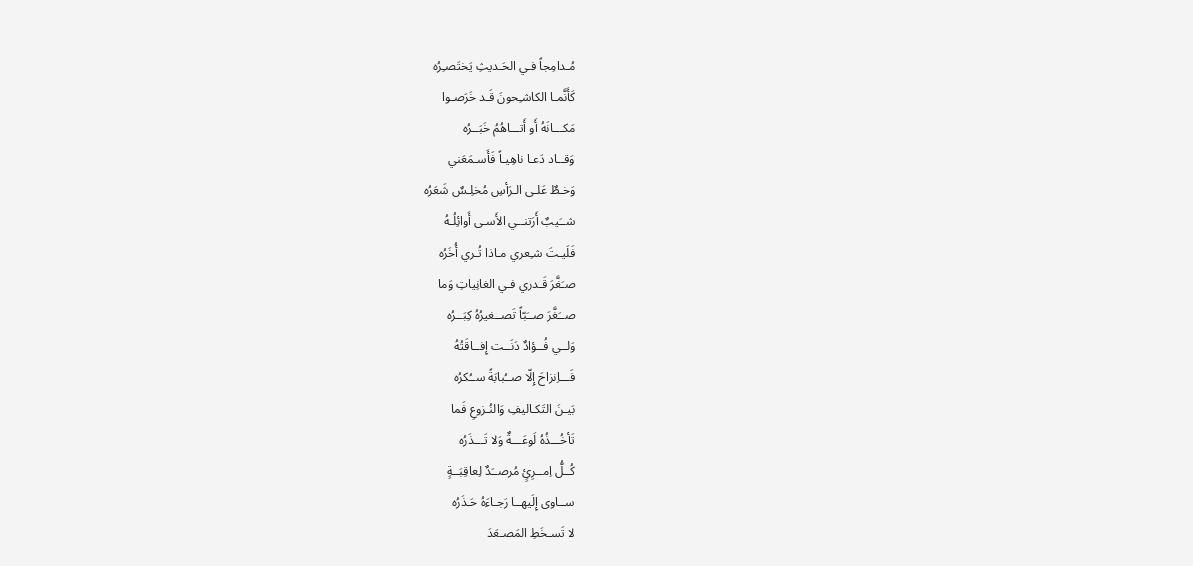مُـدامِجاً فـي الحَـديثِ يَختَصـِرُه
كَأَنَّمـا الكاشـِحونَ قَـد خَرَصـوا
مَكـــانَهُ أَو أَتـــاهُمُ خَبَــرُه
وَقــاد دَعـا ناهِيـاً فَأَسـمَعَني
وَخـطٌ عَلـى الـرَأسِ مُخلِـسٌ شَعَرُه
شــَيبٌ أَرَتنــي الأَسـى أَوائِلُـهُ
فَلَيـتَ شـِعري مـاذا تُـري أُخَرُه
صـَغَّرَ قَـدري فـي الغانِياتِ وَما
صــَغَّرَ صــَبّاً تَصــغيرُهُ كِبَــرُه
وَلــي فُــؤادٌ دَنَــت إِفــاقَتُهُ
فَـــاِنزاحَ إِلّا صــُبابَةً ســُكرُه
بَيـنَ التَكـاليفِ وَالنُـزوعِ فَما
تَأخُـــذُهُ لَوعَـــةٌ وَلا تَـــذَرُه
كُــلُّ اِمــرِئٍ مُرصــَدٌ لِعاقِبَــةٍ
ســاوى إِلَيهــا رَجـاءَهُ حَـذَرُه
لا تَسـخَطِ المَصـعَدَ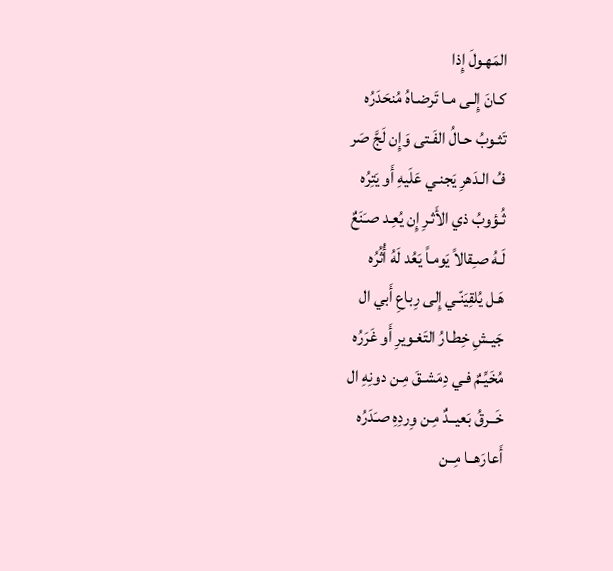المَهـولَ إِذا
كـانَ إِلـى مـا تَرضـاهُ مُنحَدَرُه
تَثـوبُ حـالُ الفَـتى وَإِن لَجَّ صَر
فُ الـدَهرِ يَجنـي عَلَيهِ أَو يَتِرُه
ثُـؤوبُ ذي الأَثـرِ إِن يُعِـد صـَنَعٌ
لَـهُ صـِقالاً يَومـاً يَعُد لَهُ أُثُرُه
هَـل يُلقِيَنّـي إِلى رِباعِ أَبي ال
جَيـشِ خِطـارُ التَغـويرِ أَو غَرَرُه
مُخَيِّـمٌ فـي دِمَشـقَ مِـن دونِهِ ال
خَــرقُ بَعيــدٌ مِـن وِردِهِ صـَدَرُه
أَعارَهــا مِــن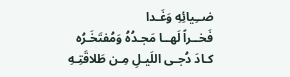ضــِيائِهِ وَغَـدا
فَخــراً لَهــا مَجـدُهُ وَمُفتَخَـرُه
كـادَ دُجـى اللَيـلِ مِـن طَلاقَتِـهِ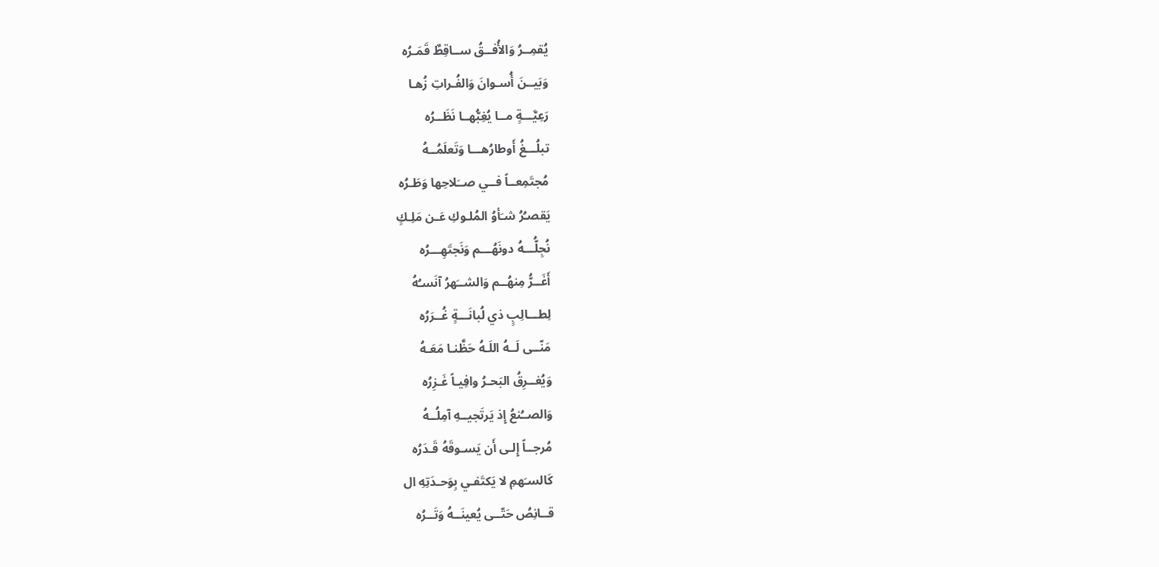يُقمِــرُ وَالأُفــقُ ســاقِطٌ قَمَـرُه
وَبَيــنَ أُسـوانَ وَالفُـراتِ زُهـا
رَعِيَّـــةٍ مــا يُغِبُّهــا نَظَــرُه
تبلُـــغُ أَوطارُهـــا وَتَعلَمُــهُ
مُجتَمِعــاً فــي صــَلاحِها وَطَـرُه
يَقصـُرُ شـَأوُ المُلـوكِ عَـن مَلِـكٍ
نُجِلُّـــهُ دونَهُـــم وَنَجتَهِـــرُه
أَغَــرُّ مِنهُــم وَالشــَهرُ آنَسـُهُ
لِطـــالِبٍ ذي لُبانَـــةٍ غُــرَرُه
مَنّــى لَــهُ اللَـهُ حَظَّنـا مَعَـهُ
وَيُغــرِقُ البَحـرُ وافِيـاً غَـزِرُه
وَالصــُنعُ إِذ يَرتَجيــهِ آمِلُــهُ
مُرجــاً إِلـى أَن يَسـوقَهُ قَـدَرُه
كَالسـَهمِ لا يَكتَفـي بِوَحـدَتِهِ ال
قــانِصُ حَتّــى يُعينَــهُ وَتَــرُه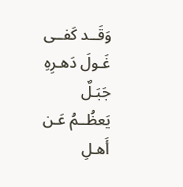وَقَــد كَفــى غَـولَ دَهـرِهِ جَبَـلٌ
يَعظُــمُ عَـن أَهـلِ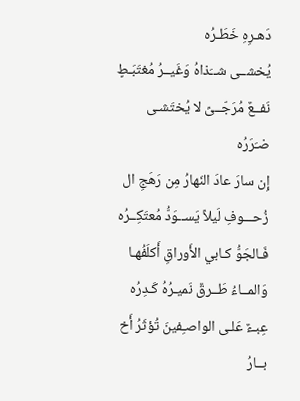دَهـرِهِ خَطَـرُه
يُخشــى شــَذاهُ وَغَيــرُ مُغتَبَـطٍ
نَفــعٌ مُرَجّــىً لا يُختَشـى ضـَرَرُه
إِن سارَ عادَ النَهارُ مِن رَهَجِ ال
زُحـــوفِ لَيلاً يَســوَدُّ مُعتَكِــرُه
فَـالجَوُّ كـابي الأَوراقِ أَكلَفُهـا
وَالمــاءُ طَــرقٌ نَميـرُهُ كَـدِرُه
عِبـءٌ عَلـى الواصـِفينَ تُؤثَرُ أَخ
بــارُ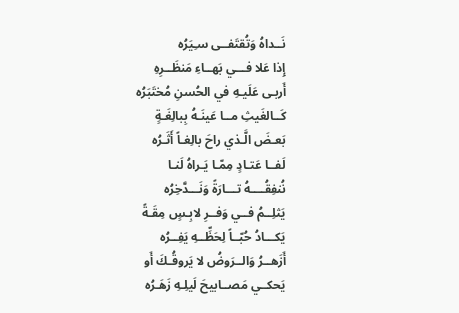نَــداهُ وَتُقتَفــى سـِيَرُه
إِذا عَلا فـــي بَهــاءِ مَنظَــرِهِ
أَربـى عَلَيـهِ في الحُسنِ مُختَبَرُه
كَــالغَيثِ مــا عَينَـهُ بِبالِغَـةٍ
بَعـضَ الَّـذي راحَ بالِغـاً أَثَـرُه
لَفــا عَتـادٍ مِمّـا يَـراهُ لَنـا
نُنفِقُــــهُ تـــارَةً وَنَـــدَّخِرُه
يَثلِــمُ فــي وَفــرِ لابِـسٍ مِقَـةً
يَكـــادُ حُبّــاً لِحَظِّــهِ يَفِــرُه
أَزَهــرُ وَالــرَوضُ لا يَروقُـكَ أَو
يَحكــي مَصــابيحَ لَيلِـهِ زَهَـرُه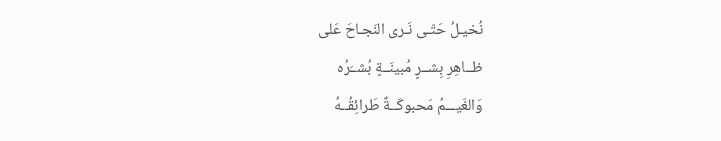نُخيـلُ حَتّـى نَـرى النَجـاحَ عَلى
ظــاهِرِ بِشــرٍ مُبينَــةٍ بُشــَرُه
وَالغَيـــمُ مَحبوكَــةٌ طَرائِقُــهُ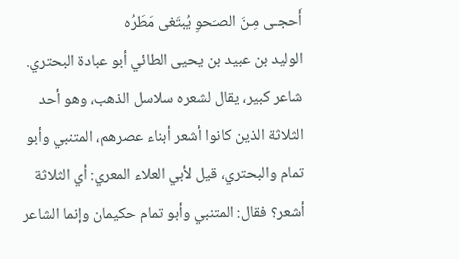أَحجـى مِـنَ الصـَحوِ يُبتَغى مَطَرُه
الوليد بن عبيد بن يحيى الطائي أبو عبادة البحتري. شاعر كبير، يقال لشعره سلاسل الذهب، وهو أحد الثلاثة الذين كانوا أشعر أبناء عصرهم، المتنبي وأبو تمام والبحتري، قيل لأبي العلاء المعري: أي الثلاثة أشعر؟ فقال: المتنبي وأبو تمام حكيمان وإنما الشاعر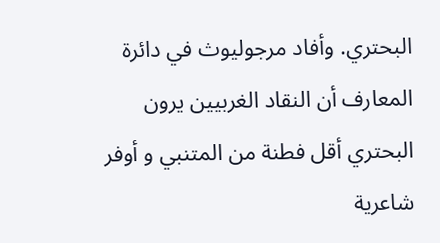البحتري. وأفاد مرجوليوث في دائرة المعارف أن النقاد الغربيين يرون البحتري أقل فطنة من المتنبي و أوفر شاعرية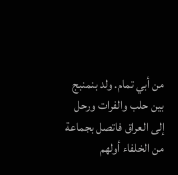من أبي تمام. ولد بنمنبج بين حلب والفرات ورحل إلى العراق فاتصل بجماعة من الخلفاء أولهم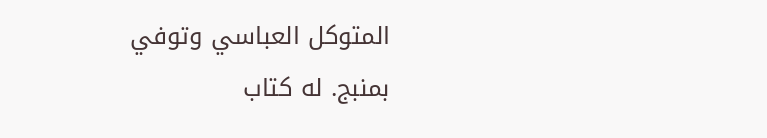المتوكل العباسي وتوفي بمنبج. له كتاب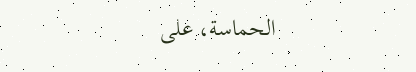الحماسة، على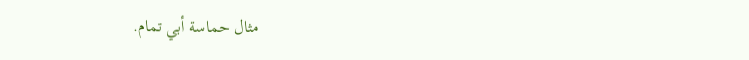مثال حماسة أبي تمام.